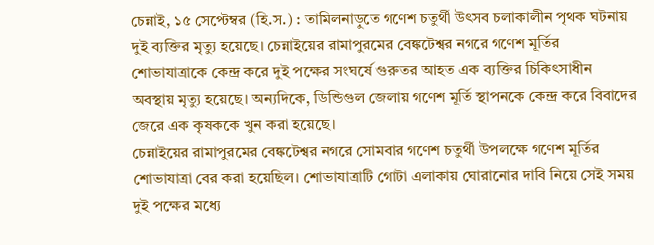চেন্নাই, ১৫ সেপ্টেম্বর (হি.স.) : তামিলনাড়ুতে গণেশ চতুর্থী উৎসব চলাকালীন পৃথক ঘটনায় দুই ব্যক্তির মৃত্যু হয়েছে। চেন্নাইয়ের রামাপুরমের বেঙ্কটেশ্বর নগরে গণেশ মূর্তির শোভাযাত্রাকে কেন্দ্র করে দুই পক্ষের সংঘর্ষে গুরুতর আহত এক ব্যক্তির চিকিৎসাধীন অবস্থায় মৃত্যু হয়েছে। অন্যদিকে, ডিন্ডিগুল জেলায় গণেশ মূর্তি স্থাপনকে কেন্দ্র করে বিবাদের জেরে এক কৃষককে খুন করা হয়েছে।
চেন্নাইয়ের রামাপুরমের বেঙ্কটেশ্বর নগরে সোমবার গণেশ চতুর্থী উপলক্ষে গণেশ মূর্তির শোভাযাত্রা বের করা হয়েছিল। শোভাযাত্রাটি গোটা এলাকায় ঘোরানোর দাবি নিয়ে সেই সময় দুই পক্ষের মধ্যে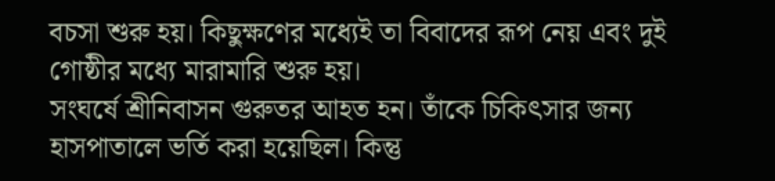বচসা শুরু হয়। কিছুক্ষণের মধ্যেই তা বিবাদের রূপ নেয় এবং দুই গোষ্ঠীর মধ্যে মারামারি শুরু হয়।
সংঘর্ষে শ্রীনিবাসন গুরুতর আহত হন। তাঁকে চিকিৎসার জন্য হাসপাতালে ভর্তি করা হয়েছিল। কিন্তু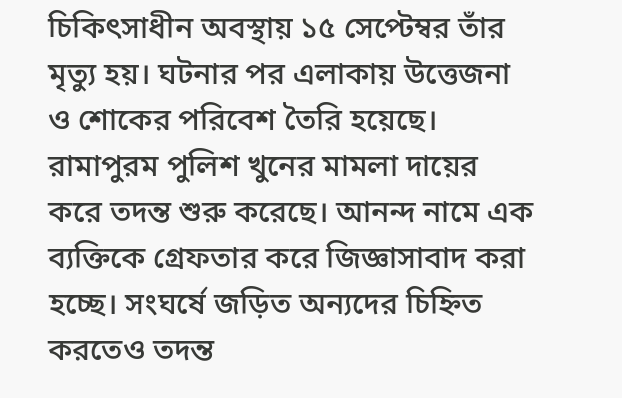চিকিৎসাধীন অবস্থায় ১৫ সেপ্টেম্বর তাঁর মৃত্যু হয়। ঘটনার পর এলাকায় উত্তেজনা ও শোকের পরিবেশ তৈরি হয়েছে।
রামাপুরম পুলিশ খুনের মামলা দায়ের করে তদন্ত শুরু করেছে। আনন্দ নামে এক ব্যক্তিকে গ্রেফতার করে জিজ্ঞাসাবাদ করা হচ্ছে। সংঘর্ষে জড়িত অন্যদের চিহ্নিত করতেও তদন্ত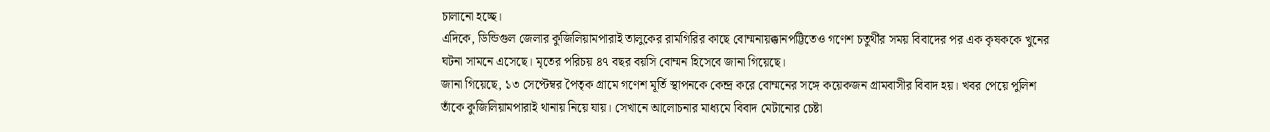চালানো হচ্ছে।
এদিকে, ডিন্ডিগুল জেলার কুজিলিয়ামপারাই তালুকের রামগিরির কাছে বোম্মনায়ক্কানপট্টিতেও গণেশ চতুর্থীর সময় বিবাদের পর এক কৃষককে খুনের ঘটনা সামনে এসেছে। মৃতের পরিচয় ৪৭ বছর বয়সি বোম্মন হিসেবে জানা গিয়েছে।
জানা গিয়েছে, ১৩ সেপ্টেম্বর পৈতৃক গ্রামে গণেশ মূর্তি স্থাপনকে কেন্দ্র করে বোম্মনের সঙ্গে কয়েকজন গ্রামবাসীর বিবাদ হয়। খবর পেয়ে পুলিশ তাঁকে কুজিলিয়ামপারাই থানায় নিয়ে যায়। সেখানে আলোচনার মাধ্যমে বিবাদ মেটানোর চেষ্টা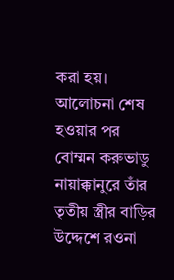করা হয়।
আলোচনা শেষ হওয়ার পর বোম্মন করুভাডু নায়াক্কানুরে তাঁর তৃতীয় স্ত্রীর বাড়ির উদ্দেশে রওনা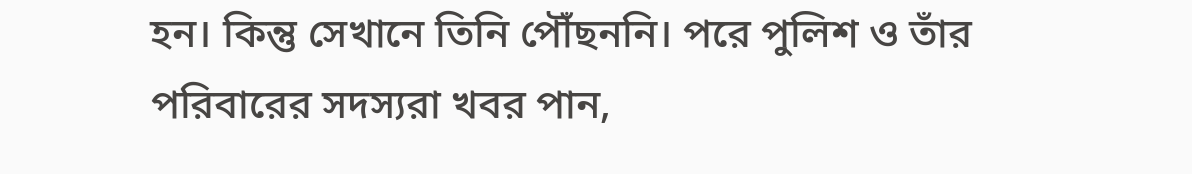হন। কিন্তু সেখানে তিনি পৌঁছননি। পরে পুলিশ ও তাঁর পরিবারের সদস্যরা খবর পান,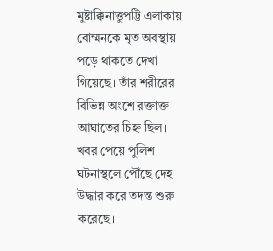মুষ্টাক্কিনাত্তুপট্টি এলাকায় বোম্মনকে মৃত অবস্থায় পড়ে থাকতে দেখা গিয়েছে। তাঁর শরীরের বিভিন্ন অংশে রক্তাক্ত আঘাতের চিহ্ন ছিল।
খবর পেয়ে পুলিশ ঘটনাস্থলে পৌঁছে দেহ উদ্ধার করে তদন্ত শুরু করেছে।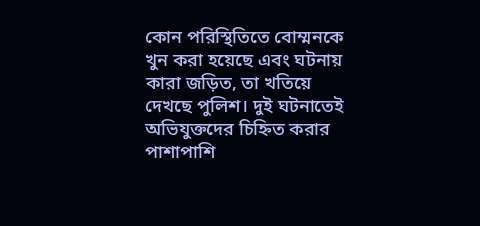কোন পরিস্থিতিতে বোম্মনকে খুন করা হয়েছে এবং ঘটনায় কারা জড়িত, তা খতিয়ে দেখছে পুলিশ। দুই ঘটনাতেই অভিযুক্তদের চিহ্নিত করার পাশাপাশি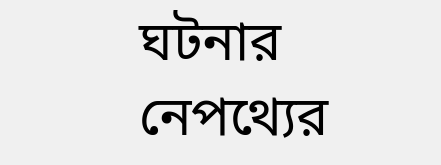ঘটনার নেপথ্যের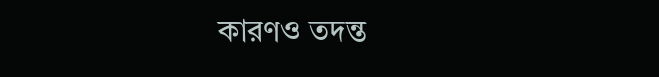কারণও তদন্ত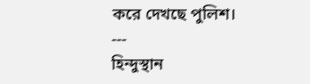করে দেখছে পুলিশ।
---
হিন্দুস্থান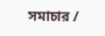সমাচার /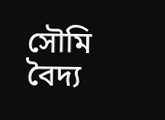সৌমি বৈদ্য